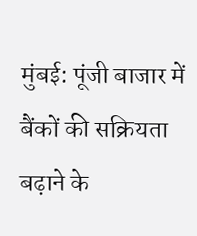मुंबई: पूंजी बाजार में बैंकों की सक्रियता बढ़ाने के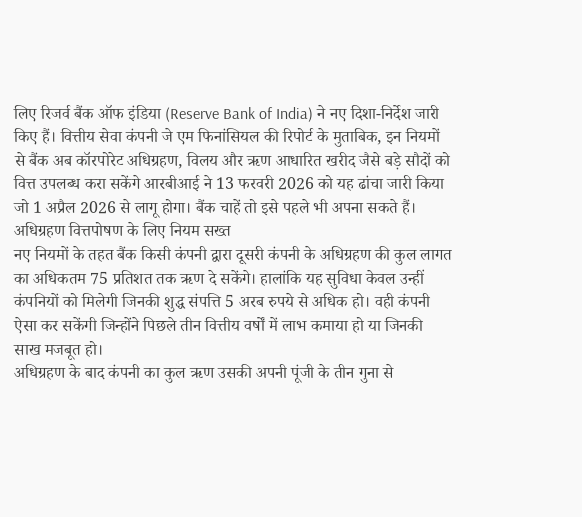लिए रिजर्व बैंक ऑफ इंडिया (Reserve Bank of India) ने नए दिशा-निर्देश जारी किए हैं। वित्तीय सेवा कंपनी जे एम फिनांसियल की रिपोर्ट के मुताबिक, इन नियमों से बैंक अब कॉरपोरेट अधिग्रहण, विलय और ऋण आधारित खरीद जैसे बड़े सौदों को वित्त उपलब्ध करा सकेंगे आरबीआई ने 13 फरवरी 2026 को यह ढांचा जारी किया जो 1 अप्रैल 2026 से लागू होगा। बैंक चाहें तो इसे पहले भी अपना सकते हैं।
अधिग्रहण वित्तपोषण के लिए नियम सख्त
नए नियमों के तहत बैंक किसी कंपनी द्वारा दूसरी कंपनी के अधिग्रहण की कुल लागत का अधिकतम 75 प्रतिशत तक ऋण दे सकेंगे। हालांकि यह सुविधा केवल उन्हीं कंपनियों को मिलेगी जिनकी शुद्ध संपत्ति 5 अरब रुपये से अधिक हो। वही कंपनी ऐसा कर सकेंगी जिन्होंने पिछले तीन वित्तीय वर्षों में लाभ कमाया हो या जिनकी साख मजबूत हो।
अधिग्रहण के बाद कंपनी का कुल ऋण उसकी अपनी पूंजी के तीन गुना से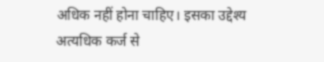अधिक नहीं होना चाहिए। इसका उद्देश्य अत्यधिक कर्ज से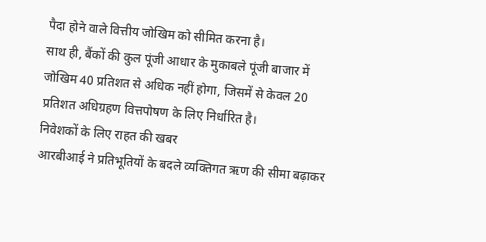पैदा होने वाले वित्तीय जोखिम को सीमित करना है।
साथ ही, बैंकों की कुल पूंजी आधार के मुकाबले पूंजी बाजार में जोखिम 40 प्रतिशत से अधिक नहीं होगा, जिसमें से केवल 20 प्रतिशत अधिग्रहण वित्तपोषण के लिए निर्धारित है।
निवेशकों के लिए राहत की खबर
आरबीआई ने प्रतिभूतियों के बदले व्यक्तिगत ऋण की सीमा बढ़ाकर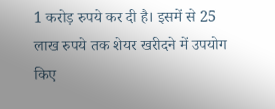1 करोड़ रुपये कर दी है। इसमें से 25 लाख रुपये तक शेयर खरीदने में उपयोग किए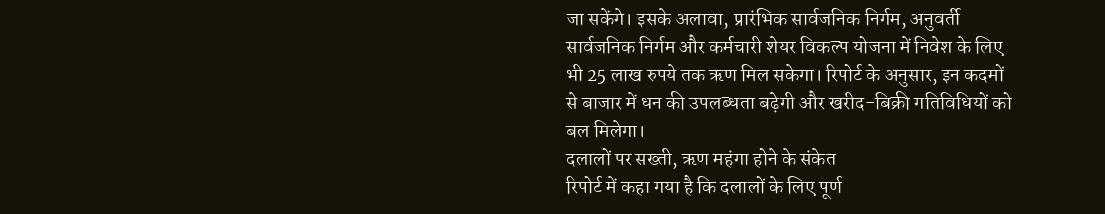जा सकेंगे। इसके अलावा, प्रारंभिक सार्वजनिक निर्गम, अनुवर्ती सार्वजनिक निर्गम और कर्मचारी शेयर विकल्प योजना में निवेश के लिए भी 25 लाख रुपये तक ऋण मिल सकेगा। रिपोर्ट के अनुसार, इन कदमों से बाजार में धन की उपलब्धता बढ़ेगी और खरीद-बिक्री गतिविधियों को बल मिलेगा।
दलालों पर सख्ती, ऋण महंगा होने के संकेत
रिपोर्ट में कहा गया है कि दलालों के लिए पूर्ण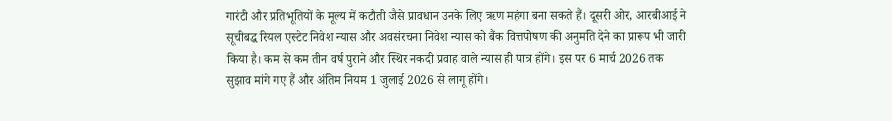गारंटी और प्रतिभूतियों के मूल्य में कटौती जैसे प्रावधान उनके लिए ऋण महंगा बना सकते हैं। दूसरी ओर, आरबीआई ने सूचीबद्ध रियल एस्टेट निवेश न्यास और अवसंरचना निवेश न्यास को बैंक वित्तपोषण की अनुमति देने का प्रारूप भी जारी किया है। कम से कम तीन वर्ष पुराने और स्थिर नकदी प्रवाह वाले न्यास ही पात्र होंगे। इस पर 6 मार्च 2026 तक सुझाव मांगे गए हैं और अंतिम नियम 1 जुलाई 2026 से लागू होंगे।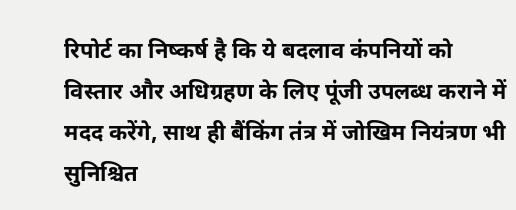रिपोर्ट का निष्कर्ष है कि ये बदलाव कंपनियों को विस्तार और अधिग्रहण के लिए पूंजी उपलब्ध कराने में मदद करेंगे, साथ ही बैंकिंग तंत्र में जोखिम नियंत्रण भी सुनिश्चित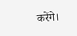करेंगे।